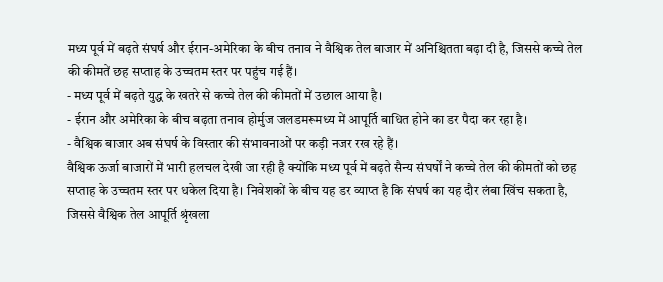मध्य पूर्व में बढ़ते संघर्ष और ईरान-अमेरिका के बीच तनाव ने वैश्विक तेल बाजार में अनिश्चितता बढ़ा दी है, जिससे कच्चे तेल की कीमतें छह सप्ताह के उच्चतम स्तर पर पहुंच गई हैं।
- मध्य पूर्व में बढ़ते युद्ध के खतरे से कच्चे तेल की कीमतों में उछाल आया है।
- ईरान और अमेरिका के बीच बढ़ता तनाव होर्मुज जलडमरूमध्य में आपूर्ति बाधित होने का डर पैदा कर रहा है।
- वैश्विक बाजार अब संघर्ष के विस्तार की संभावनाओं पर कड़ी नजर रख रहे हैं।
वैश्विक ऊर्जा बाजारों में भारी हलचल देखी जा रही है क्योंकि मध्य पूर्व में बढ़ते सैन्य संघर्षों ने कच्चे तेल की कीमतों को छह सप्ताह के उच्चतम स्तर पर धकेल दिया है। निवेशकों के बीच यह डर व्याप्त है कि संघर्ष का यह दौर लंबा खिंच सकता है, जिससे वैश्विक तेल आपूर्ति श्रृंखला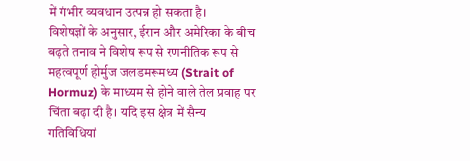में गंभीर व्यवधान उत्पन्न हो सकता है।
विशेषज्ञों के अनुसार, ईरान और अमेरिका के बीच बढ़ते तनाव ने विशेष रूप से रणनीतिक रूप से महत्वपूर्ण होर्मुज जलडमरूमध्य (Strait of Hormuz) के माध्यम से होने वाले तेल प्रवाह पर चिंता बढ़ा दी है। यदि इस क्षेत्र में सैन्य गतिविधियां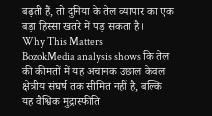बढ़ती हैं, तो दुनिया के तेल व्यापार का एक बड़ा हिस्सा खतरे में पड़ सकता है।
Why This Matters
BozokMedia analysis shows कि तेल की कीमतों में यह अचानक उछाल केवल क्षेत्रीय संघर्ष तक सीमित नहीं है, बल्कि यह वैश्विक मुद्रास्फीति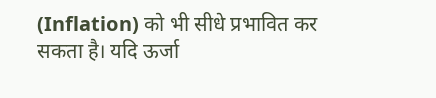(Inflation) को भी सीधे प्रभावित कर सकता है। यदि ऊर्जा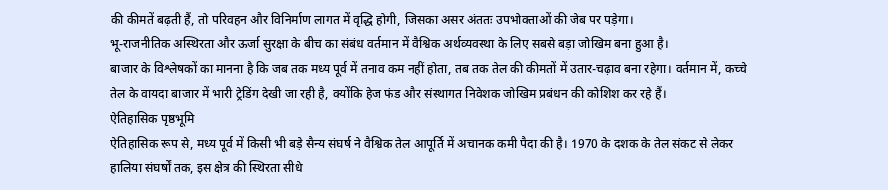की कीमतें बढ़ती हैं, तो परिवहन और विनिर्माण लागत में वृद्धि होगी, जिसका असर अंततः उपभोक्ताओं की जेब पर पड़ेगा।
भू-राजनीतिक अस्थिरता और ऊर्जा सुरक्षा के बीच का संबंध वर्तमान में वैश्विक अर्थव्यवस्था के लिए सबसे बड़ा जोखिम बना हुआ है।
बाजार के विश्लेषकों का मानना है कि जब तक मध्य पूर्व में तनाव कम नहीं होता, तब तक तेल की कीमतों में उतार-चढ़ाव बना रहेगा। वर्तमान में, कच्चे तेल के वायदा बाजार में भारी ट्रेडिंग देखी जा रही है, क्योंकि हेज फंड और संस्थागत निवेशक जोखिम प्रबंधन की कोशिश कर रहे हैं।
ऐतिहासिक पृष्ठभूमि
ऐतिहासिक रूप से, मध्य पूर्व में किसी भी बड़े सैन्य संघर्ष ने वैश्विक तेल आपूर्ति में अचानक कमी पैदा की है। 1970 के दशक के तेल संकट से लेकर हालिया संघर्षों तक, इस क्षेत्र की स्थिरता सीधे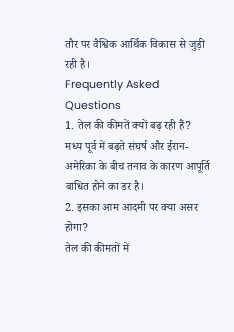तौर पर वैश्विक आर्थिक विकास से जुड़ी रही है।
Frequently Asked Questions
1. तेल की कीमतें क्यों बढ़ रही हैं?
मध्य पूर्व में बढ़ते संघर्ष और ईरान-अमेरिका के बीच तनाव के कारण आपूर्ति बाधित होने का डर है।
2. इसका आम आदमी पर क्या असर होगा?
तेल की कीमतों में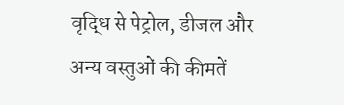वृद्धि से पेट्रोल, डीजल और अन्य वस्तुओं की कीमतें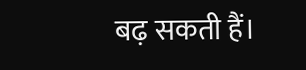बढ़ सकती हैं।